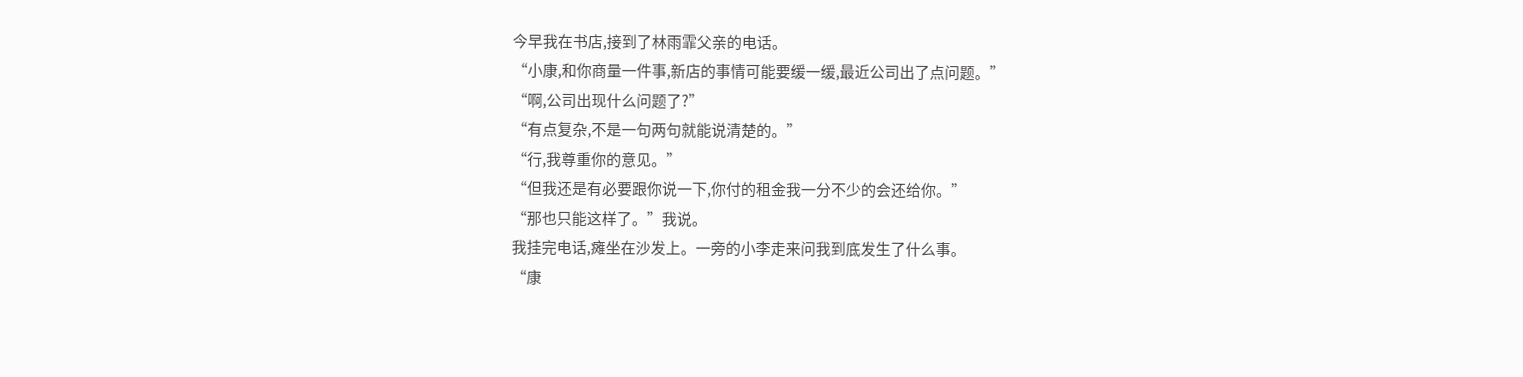今早我在书店,接到了林雨霏父亲的电话。
“小康,和你商量一件事,新店的事情可能要缓一缓,最近公司出了点问题。”
“啊,公司出现什么问题了?”
“有点复杂,不是一句两句就能说清楚的。”
“行,我尊重你的意见。”
“但我还是有必要跟你说一下,你付的租金我一分不少的会还给你。”
“那也只能这样了。”我说。
我挂完电话,瘫坐在沙发上。一旁的小李走来问我到底发生了什么事。
“康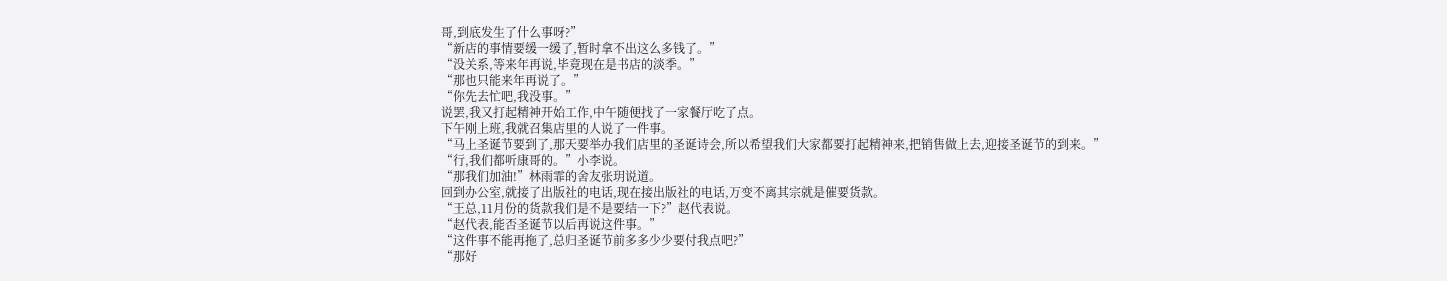哥,到底发生了什么事呀?”
“新店的事情要缓一缓了,暂时拿不出这么多钱了。”
“没关系,等来年再说,毕竟现在是书店的淡季。”
“那也只能来年再说了。”
“你先去忙吧,我没事。”
说罢,我又打起精神开始工作,中午随便找了一家餐厅吃了点。
下午刚上班,我就召集店里的人说了一件事。
“马上圣诞节要到了,那天要举办我们店里的圣诞诗会,所以希望我们大家都要打起精神来,把销售做上去,迎接圣诞节的到来。”
“行,我们都听康哥的。”小李说。
“那我们加油!”林雨霏的舍友张玥说道。
回到办公室,就接了出版社的电话,现在接出版社的电话,万变不离其宗就是催要货款。
“王总,11月份的货款我们是不是要结一下?”赵代表说。
“赵代表,能否圣诞节以后再说这件事。”
“这件事不能再拖了,总归圣诞节前多多少少要付我点吧?”
“那好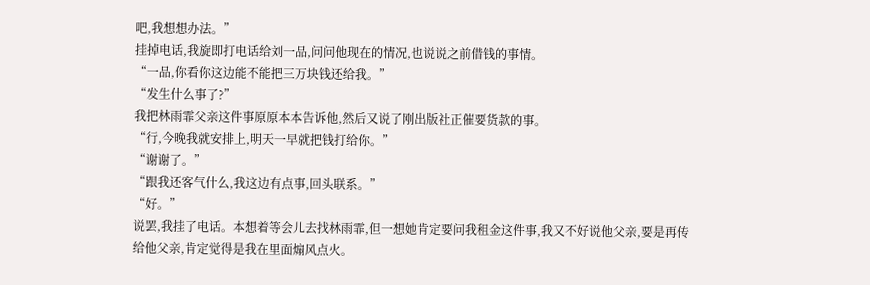吧,我想想办法。”
挂掉电话,我旋即打电话给刘一品,问问他现在的情况,也说说之前借钱的事情。
“一品,你看你这边能不能把三万块钱还给我。”
“发生什么事了?”
我把林雨霏父亲这件事原原本本告诉他,然后又说了刚出版社正催要货款的事。
“行,今晚我就安排上,明天一早就把钱打给你。”
“谢谢了。”
“跟我还客气什么,我这边有点事,回头联系。”
“好。”
说罢,我挂了电话。本想着等会儿去找林雨霏,但一想她肯定要问我租金这件事,我又不好说他父亲,要是再传给他父亲,肯定觉得是我在里面煽风点火。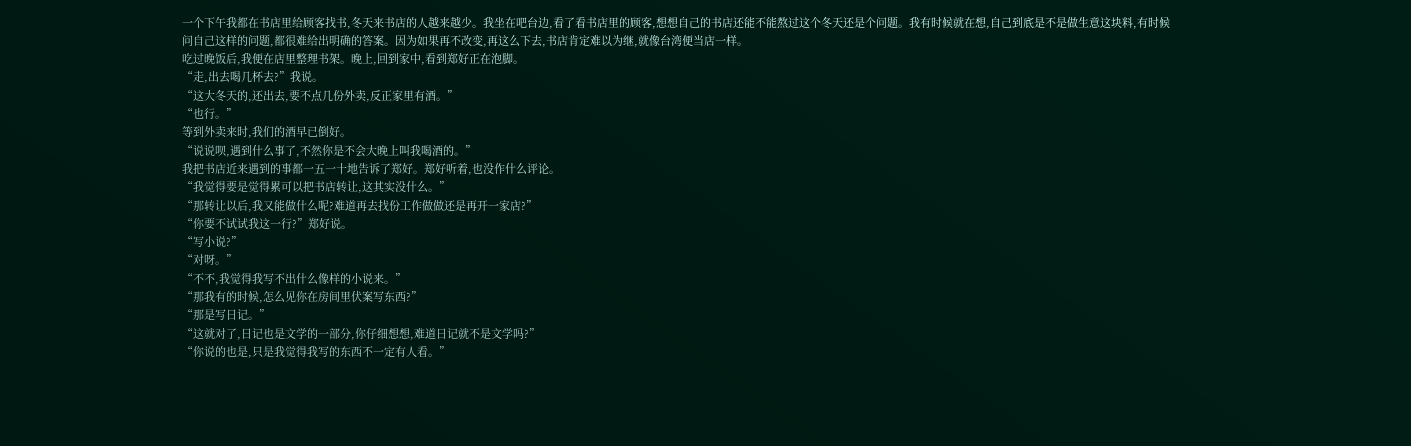一个下午我都在书店里给顾客找书,冬天来书店的人越来越少。我坐在吧台边,看了看书店里的顾客,想想自己的书店还能不能熬过这个冬天还是个问题。我有时候就在想,自己到底是不是做生意这块料,有时候问自己这样的问题,都很难给出明确的答案。因为如果再不改变,再这么下去,书店肯定难以为继,就像台湾便当店一样。
吃过晚饭后,我便在店里整理书架。晚上,回到家中,看到郑好正在泡脚。
“走,出去喝几杯去?”我说。
“这大冬天的,还出去,要不点几份外卖,反正家里有酒。”
“也行。”
等到外卖来时,我们的酒早已倒好。
“说说呗,遇到什么事了,不然你是不会大晚上叫我喝酒的。”
我把书店近来遇到的事都一五一十地告诉了郑好。郑好听着,也没作什么评论。
“我觉得要是觉得累可以把书店转让,这其实没什么。”
“那转让以后,我又能做什么呢?难道再去找份工作做做还是再开一家店?”
“你要不试试我这一行?”郑好说。
“写小说?”
“对呀。”
“不不,我觉得我写不出什么像样的小说来。”
“那我有的时候,怎么见你在房间里伏案写东西?”
“那是写日记。”
“这就对了,日记也是文学的一部分,你仔细想想,难道日记就不是文学吗?”
“你说的也是,只是我觉得我写的东西不一定有人看。”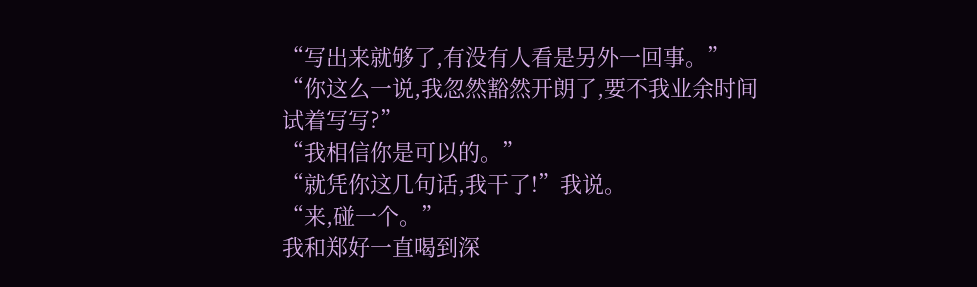“写出来就够了,有没有人看是另外一回事。”
“你这么一说,我忽然豁然开朗了,要不我业余时间试着写写?”
“我相信你是可以的。”
“就凭你这几句话,我干了!”我说。
“来,碰一个。”
我和郑好一直喝到深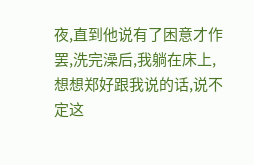夜,直到他说有了困意才作罢,洗完澡后,我躺在床上,想想郑好跟我说的话,说不定这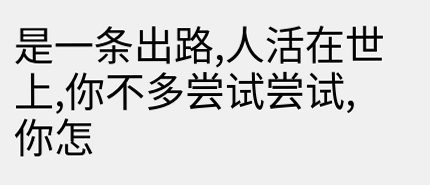是一条出路,人活在世上,你不多尝试尝试,你怎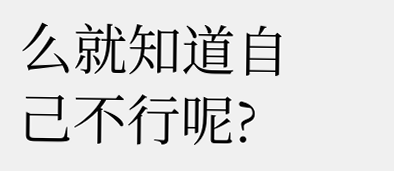么就知道自己不行呢?